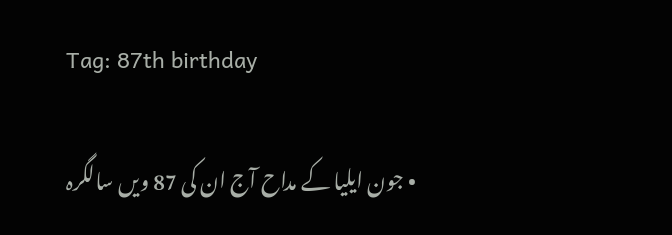Tag: 87th birthday

  • جون ایلیا کے مداح آج ان کی 87 ویں سالگرہ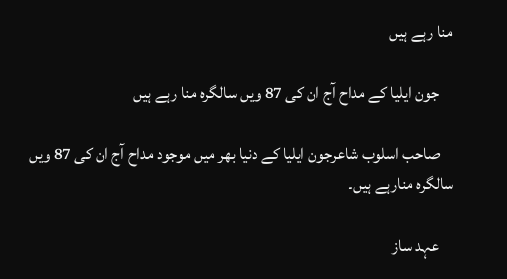منا رہے ہیں

    جون ایلیا کے مداح آج ان کی 87 ویں سالگرہ منا رہے ہیں

    صاحب اسلوب شاعرجون ایلیا کے دنیا بھر میں‌ موجود مداح آج ان کی 87 ویں سالگرہ منارہے ہیں۔

    عہد ساز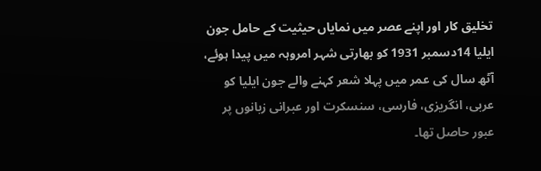تخلیق کار اور اپنے عصر میں نمایاں حیثیت کے حامل جون ایلیا 14دسمبر 1931 کو بھارتی شہر امروہہ میں پیدا ہوئے، آٹھ سال کی عمر میں پہلا شعر کہنے والے جون ایلیا کو عربی، انگریزی، فارسی، سنسکرت اور عبرانی زبانوں پر عبور حاصل تھا۔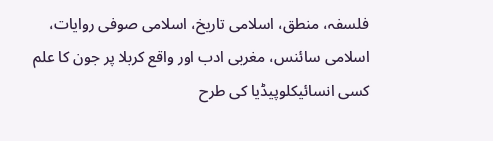فلسفہ، منطق، اسلامی تاریخ، اسلامی صوفی روایات، اسلامی سائنس، مغربی ادب اور واقع کربلا پر جون کا علم کسی انسائیکلوپیڈیا کی طرح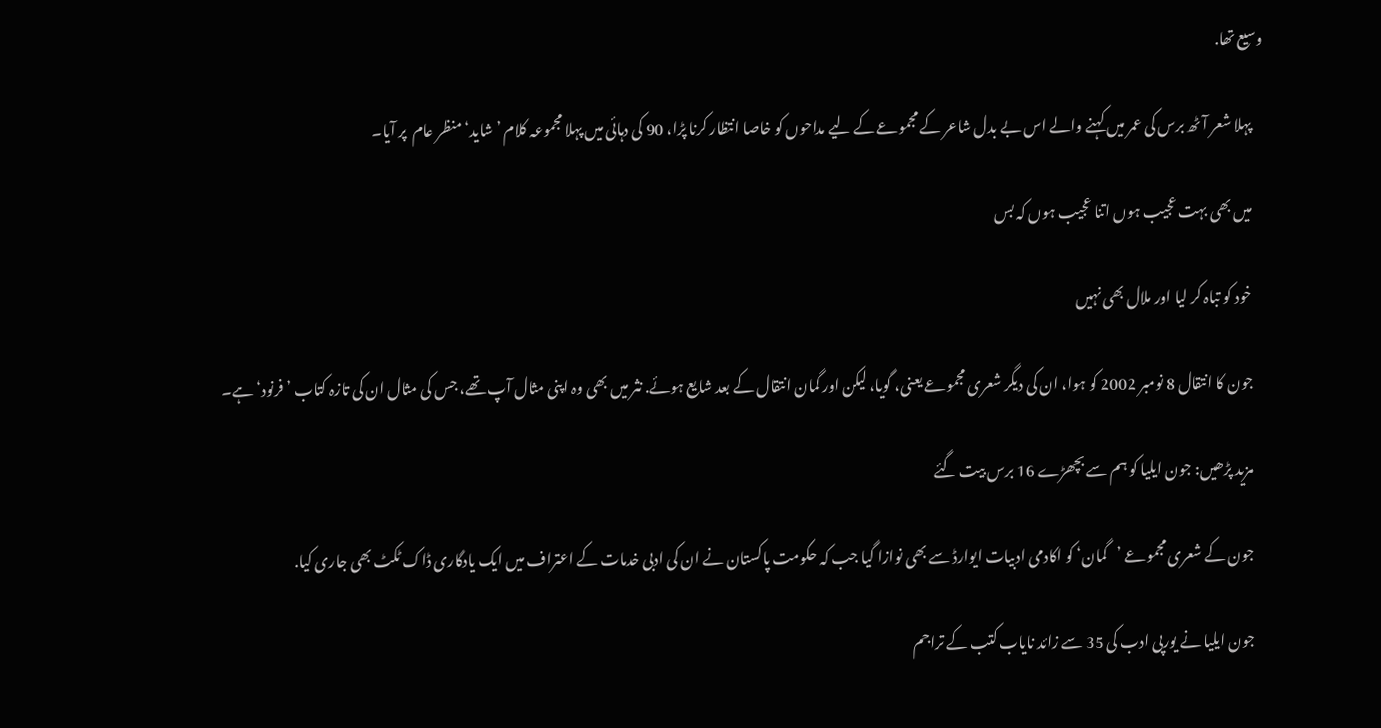وسیع تھا.

    پہلا شعر آٹھ برس کی عمر میں کہنے والے اس بے بدل شاعر کے مجموعے کے لیے مداحوں کو خاصا انتظار کرنا پڑا، 90 کی دہائی میں پہلا مجموعہ کلام ’شاید‘منظر عام  پر آیا۔

    میں بھی بہت عجیب ہوں اتنا عجیب ہوں کہ بس

    خود کو تباہ کر لیا اور ملال بھی نہیں

    جون کا انتقال 8 نومبر 2002 کو ہوا، ان کی دیگر شعری مجموعے یعنی، گویا، لیکن اور گمان انتقال کے بعد شایع ہوئے. نثر میں بھی وہ اپنی مثال آپ تھے، جس کی مثال ان کی تازہ کتاب ’فرنود‘ ہے۔

    مزید پڑھیں: جون ایلیا کو ہم سے بچھڑے 16 برس بیت گئے

    جون کے شعری مجموعے ’گمان‘ کو اکادمی ادبیات ایوارڈ سے بھی نوازا گیا جب کہ حکومت پاکستان نے ان کی ادبی خدمات کے اعتراف میں ایک یادگاری ڈاک ٹکٹ بھی جاری کیا.

    جون ایلیا نے یورپی ادب کی 35 سے زائد نایاب کتب کے تراجم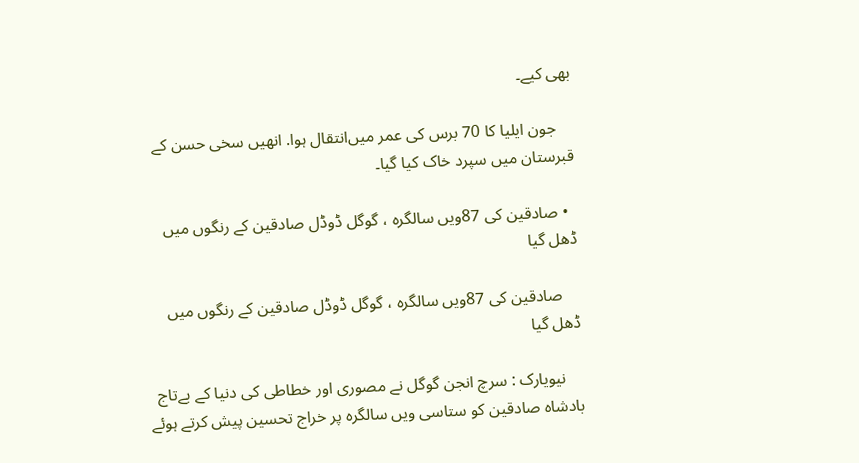بھی کیے۔

    جون ایلیا کا 70 برس کی عمر میں‌انتقال ہوا. انھیں سخی حسن کے قبرستان میں سپرد خاک کیا گیا۔

  • صادقین کی 87ویں سالگرہ ، گوگل ڈوڈل صادقین کے رنگوں میں ڈھل گیا

    صادقین کی 87ویں سالگرہ ، گوگل ڈوڈل صادقین کے رنگوں میں ڈھل گیا

    نیویارک : سرچ انجن گوگل نے مصوری اور خطاطی کی دنیا کے بےتاج بادشاہ صادقین کو ستاسی ویں سالگرہ پر خراج تحسین پیش کرتے ہوئے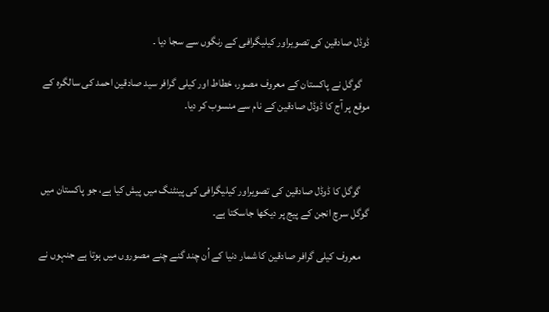ڈوڈل صادقین کی تصویراور کیلیگرافی کے رنگوں سے سجا دیا ۔

    گوگل نے پاکستان کے معروف مصور، خطاط اور کیلی گرافر سید صادقین احمد کی سالگرہ کے موقع پر آج کا ڈوڈل صادقین کے نام سے منسوب کر دیا۔



    گوگل کا ڈوڈل صادقین کی تصویراور کیلیگرافی کی پینٹنگ میں پیش کیا ہے، جو پاکستان میں گوگل سرچ انجن کے پیج پر دیکھا جاسکتا ہے۔

    معروف کیلی گرافر صادقین کا شمار دنیا کے اُن چند گنے چنے مصوروں میں ہوتا ہے جنہوں نے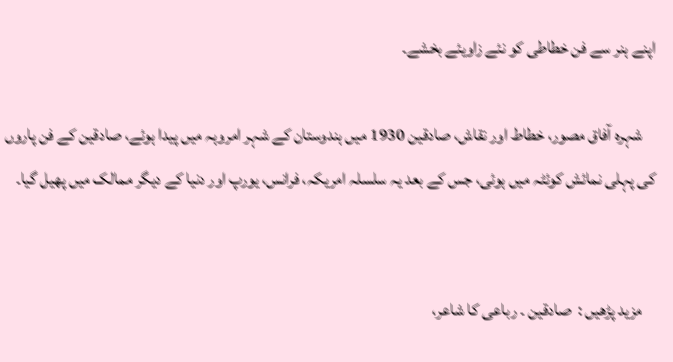اپنے ہنر سے فن خطاطی کو نئے زاویئے بخشے۔

    شہرہ آفاق مصور، خطاط اور نقاش، صادقین 1930 میں ہندوستان کے شہر امروہہ میں پیدا ہوئے، صادقین کے فن پاروں کی پہلی نمائش کوئٹہ میں ہوئی، جس کے بعد یہ سلسلہ امریکہ، فرانس، یورپ اور دنیا کے دیگر ممالک میں پھیل گیا۔


    مزید پڑھیں :  صادقین ۔ رباعی کا شاعر،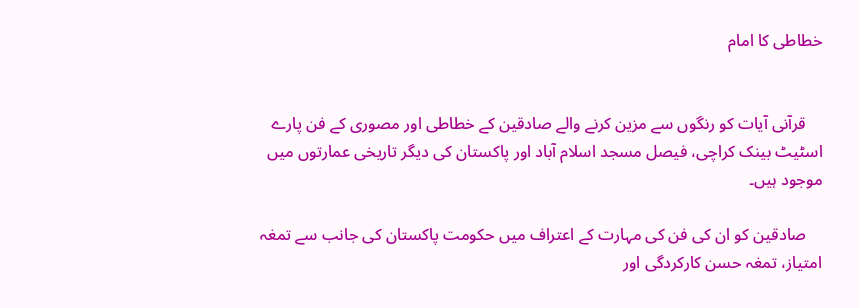خطاطی کا امام


    قرآنی آیات کو رنگوں سے مزین کرنے والے صادقین کے خطاطی اور مصوری کے فن پارے اسٹیٹ بینک کراچی، فیصل مسجد اسلام آباد اور پاکستان کی دیگر تاریخی عمارتوں میں موجود ہیں۔

    صادقین کو ان کی فن کی مہارت کے اعتراف میں حکومت پاکستان کی جانب سے تمغہ امتیاز، تمغہ حسن کارکردگی اور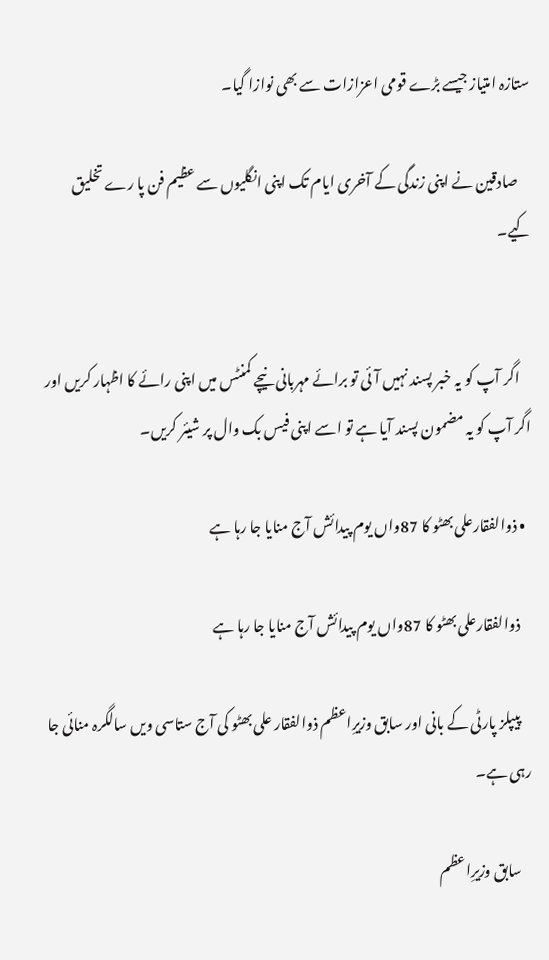ستازہ امتیاز جیسے بڑے قومی اعزازات سے بھی نوازا گیا۔

    صادقین نے اپنی زندگی کے آخری ایام تک اپنی انگلیوں سے عظیم فن پا رے تخلیق کیے۔


    اگر آپ کو یہ خبر پسند نہیں آئی تو برائے مہربانی نیچے کمنٹس میں اپنی رائے کا اظہار کریں اور اگر آپ کو یہ مضمون پسند آیا ہے تو اسے اپنی فیس بک وال پر شیئر کریں۔

  • ذوالفقارعلی بھٹو کا 87واں یوم پیدائش آج منایا جا رہا ہے

    ذوالفقارعلی بھٹو کا 87واں یوم پیدائش آج منایا جا رہا ہے

    پیپلز پارٹی کے بانی اور سابق وزیرِاعظم ذوالفقار علی بھٹو کی آج ستاسی ویں سالگرہ منائی جا رہی ہے۔

    سابق وزیرِاعظم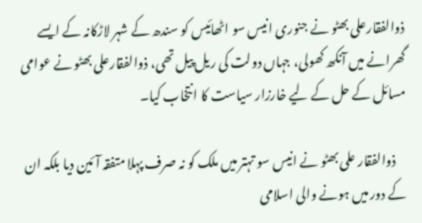ذوالفقارعلی بھٹو نے جنوری انیس سو اٹھائیس کو سندھ کے شہر لاڑکانہ کے ایسے گھرانے میں آنکھ کھولی، جہاں دولت کی ریل پیل تھی، ذوالفقارعلی بھٹو نے عوامی مسائل کے حل کے لیے خارزار سیاست کا انتخاب کیا۔

    ذوالفقار علی بھٹو نے انیس سو تہتر میں ملک کو نہ صرف پہلا متفقہ آئین دیا بلکہ ان کے دور میں ہونے والی اسلامی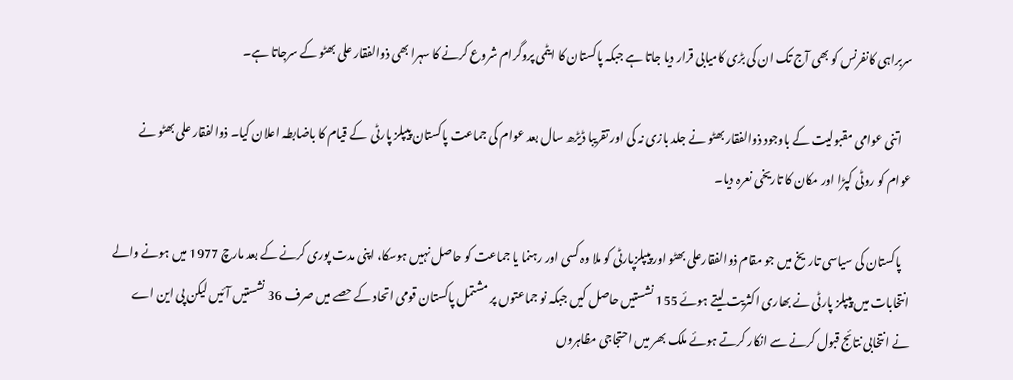سربراہی کانفرنس کو بھی آج تک ان کی بڑی کامیابی قرار دیا جاتا ہے جبکہ پاکستان کا ایٹمی پروگرام شروع کرنے کا سہرا بھی ذوالفقار علی بھٹو کے سرجاتا ہے۔

    اتنی عوامی مقبولیت کے باوجود ذوالفقار بھٹو نے جلد بازی نہ کی اور تقریبا ڈیڑھ سال بعد عوام کی جماعت پاکستان پیپلز پارٹی  کے قیام کا باضابطہ اعلان کیا۔ ذوالفقار علی بھٹو نے عوام کو روٹی کپڑا اور مکان کا تاریخی نعرہ دیا۔

    پاکستان کی سياسی تاریخ میں جو مقام ذوالفقارعلی بھٹو اور پیپلزپارٹی کو ملا وہ کسی اور رہنما يا جماعت کو حاصل نہيں ہوسکا، اپنی مدت پوری کرنے کے بعد مارچ 1977 میں ہونے والے انتخابات میں پیپلز پارٹی نے بھاری اکثریت لیتے ہوئے 155 نشستیں حاصل کیں جبکہ نو جماعتوں پر مشتمل پاکستان قومی اتحاد کے حصے میں صرف 36 نشستیں آئیں لیکن پی این اے نے انتخابی نتائج قبول کرنے سے انکار کرتے ہوئے ملک بھر میں احتجاجی مظاہروں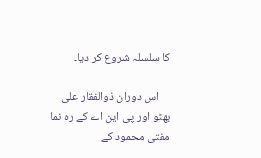کا سلسلہ شروع کر دیا۔

    اس دوران ذوالفقار علی بھٹو اور پی این اے کے رہ نما مفتی محمود کے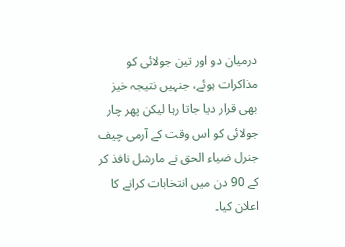درمیان دو اور تین جولائی کو مذاکرات ہوئے، جنہیں نتیجہ خیز بھی قرار دیا جاتا رہا لیکن پھر چار جولائی کو اس وقت کے آرمی چیف جنرل ضیاء الحق نے مارشل نافذ کر کے 90 دن میں انتخابات کرانے کا اعلان کیا۔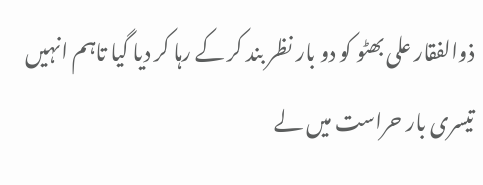ذوالفقار علی بھٹو کو دو بار نظر بند کر کے رہا کر دیا گیا تاہم انہیں تیسری بار حراست میں لے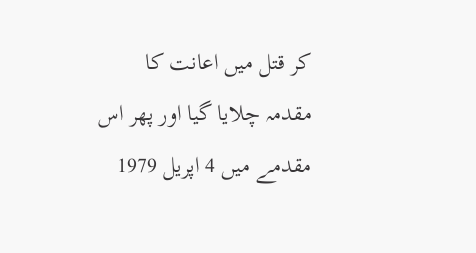کر قتل میں اعانت کا مقدمہ چلایا گیا اور پھر اس مقدمے میں 4 اپریل 1979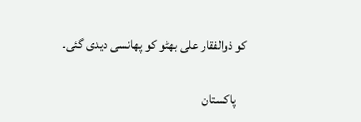کو ذوالفقار علی بھٹو کو پھانسی دیدی گئی۔

    پاکستان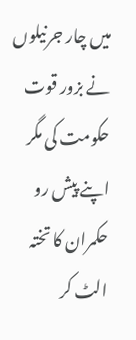میں چار جرنیلوں نے بزور قوت حکومت کی مگر اپنے پیش رو حکمران کا تختہ الٹ کر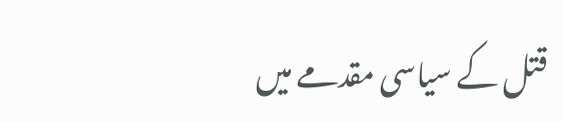قتل کے سیاسی مقدمے میں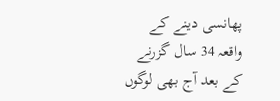پھانسی دینے کے واقعہ 34 سال گزرنے کے بعد آج بھی لوگوں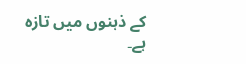کے ذہنوں میں تازہ ہے۔